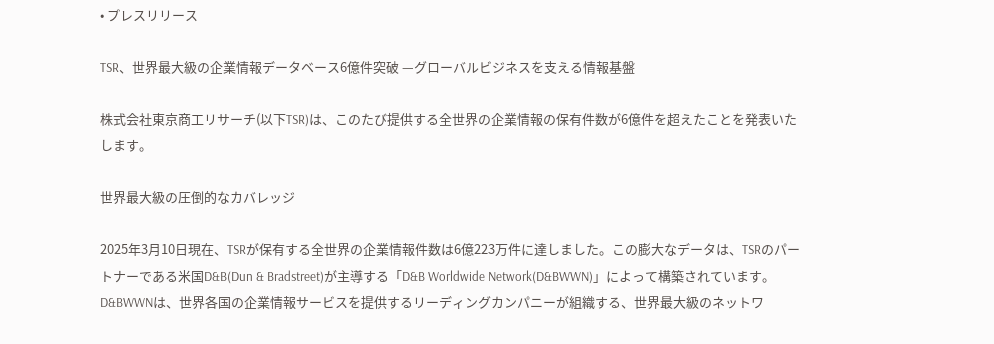• プレスリリース

TSR、世界最大級の企業情報データベース6億件突破 —グローバルビジネスを支える情報基盤

株式会社東京商工リサーチ(以下TSR)は、このたび提供する全世界の企業情報の保有件数が6億件を超えたことを発表いたします。

世界最大級の圧倒的なカバレッジ

2025年3月10日現在、TSRが保有する全世界の企業情報件数は6億223万件に達しました。この膨大なデータは、TSRのパートナーである米国D&B(Dun & Bradstreet)が主導する「D&B Worldwide Network(D&BWWN)」によって構築されています。D&BWWNは、世界各国の企業情報サービスを提供するリーディングカンパニーが組織する、世界最大級のネットワ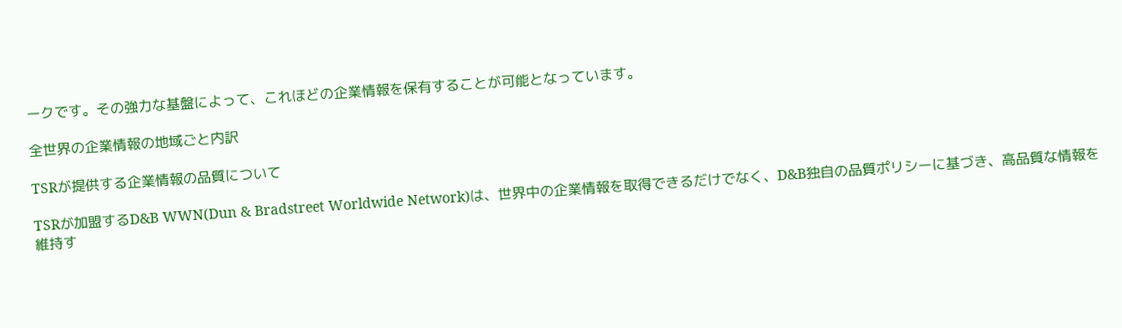ークです。その強力な基盤によって、これほどの企業情報を保有することが可能となっています。

全世界の企業情報の地域ごと内訳

TSRが提供する企業情報の品質について

TSRが加盟するD&B WWN(Dun & Bradstreet Worldwide Network)は、世界中の企業情報を取得できるだけでなく、D&B独自の品質ポリシーに基づき、高品質な情報を維持す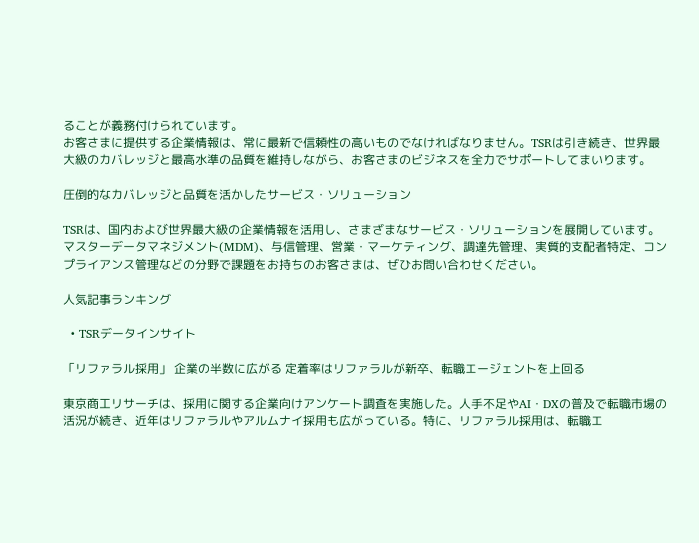ることが義務付けられています。
お客さまに提供する企業情報は、常に最新で信頼性の高いものでなければなりません。TSRは引き続き、世界最大級のカバレッジと最高水準の品質を維持しながら、お客さまのビジネスを全力でサポートしてまいります。

圧倒的なカバレッジと品質を活かしたサービス・ソリューション

TSRは、国内および世界最大級の企業情報を活用し、さまざまなサービス・ソリューションを展開しています。
マスターデータマネジメント(MDM)、与信管理、営業・マーケティング、調達先管理、実質的支配者特定、コンプライアンス管理などの分野で課題をお持ちのお客さまは、ぜひお問い合わせください。

人気記事ランキング

  • TSRデータインサイト

「リファラル採用」 企業の半数に広がる 定着率はリファラルが新卒、転職エージェントを上回る

東京商工リサーチは、採用に関する企業向けアンケート調査を実施した。人手不足やAI・DXの普及で転職市場の活況が続き、近年はリファラルやアルムナイ採用も広がっている。特に、リファラル採用は、転職エ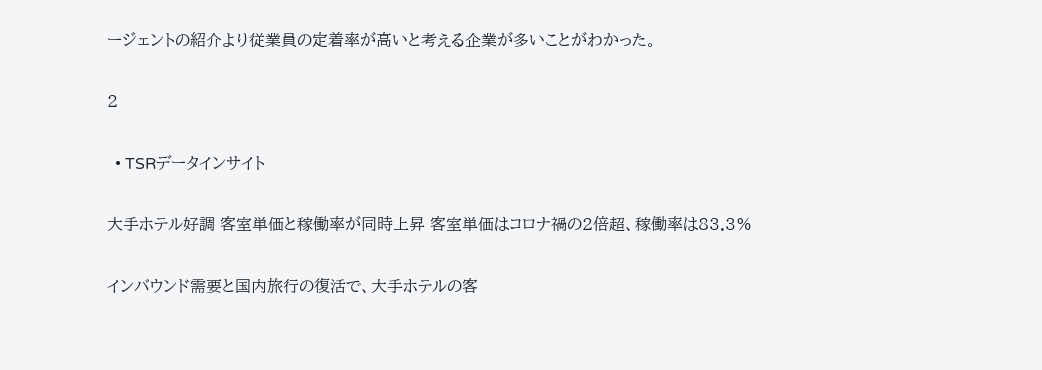ージェントの紹介より従業員の定着率が高いと考える企業が多いことがわかった。

2

  • TSRデータインサイト

大手ホテル好調 客室単価と稼働率が同時上昇 客室単価はコロナ禍の2倍超、稼働率は83.3%

インバウンド需要と国内旅行の復活で、大手ホテルの客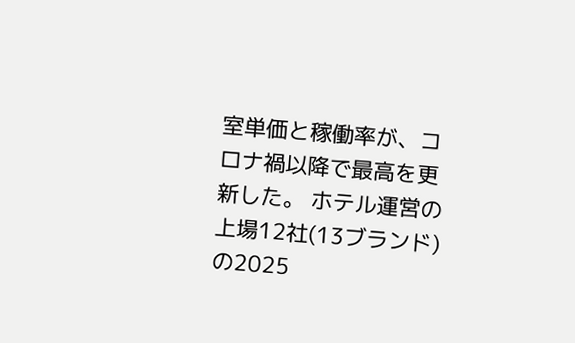室単価と稼働率が、コロナ禍以降で最高を更新した。 ホテル運営の上場12社(13ブランド)の2025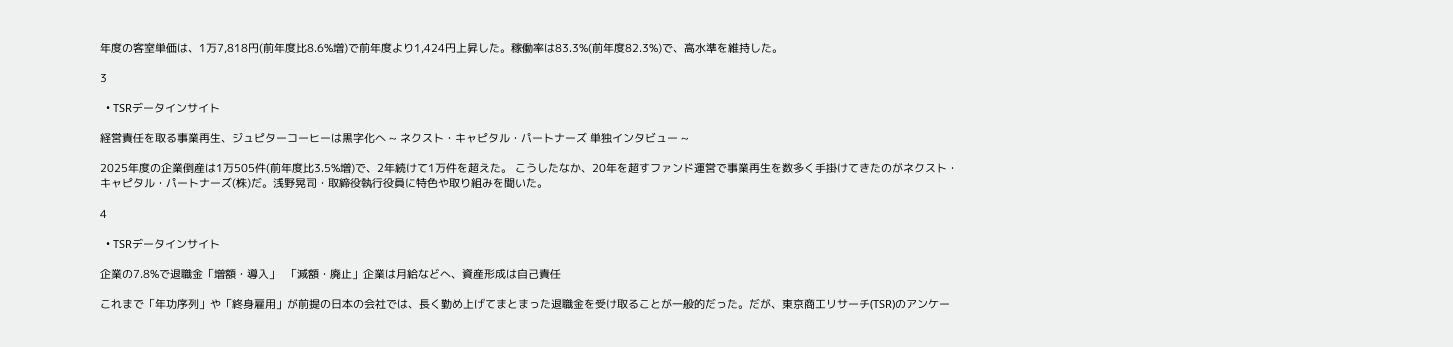年度の客室単価は、1万7,818円(前年度比8.6%増)で前年度より1,424円上昇した。稼働率は83.3%(前年度82.3%)で、高水準を維持した。

3

  • TSRデータインサイト

経営責任を取る事業再生、ジュピターコーヒーは黒字化へ ~ ネクスト・キャピタル・パートナーズ 単独インタビュー ~

2025年度の企業倒産は1万505件(前年度比3.5%増)で、2年続けて1万件を超えた。 こうしたなか、20年を超すファンド運営で事業再生を数多く手掛けてきたのがネクスト・キャピタル・パートナーズ(株)だ。浅野晃司・取締役執行役員に特色や取り組みを聞いた。

4

  • TSRデータインサイト

企業の7.8%で退職金「増額・導入」  「減額・廃止」企業は月給などへ、資産形成は自己責任

これまで「年功序列」や「終身雇用」が前提の日本の会社では、長く勤め上げてまとまった退職金を受け取ることが一般的だった。だが、東京商工リサーチ(TSR)のアンケー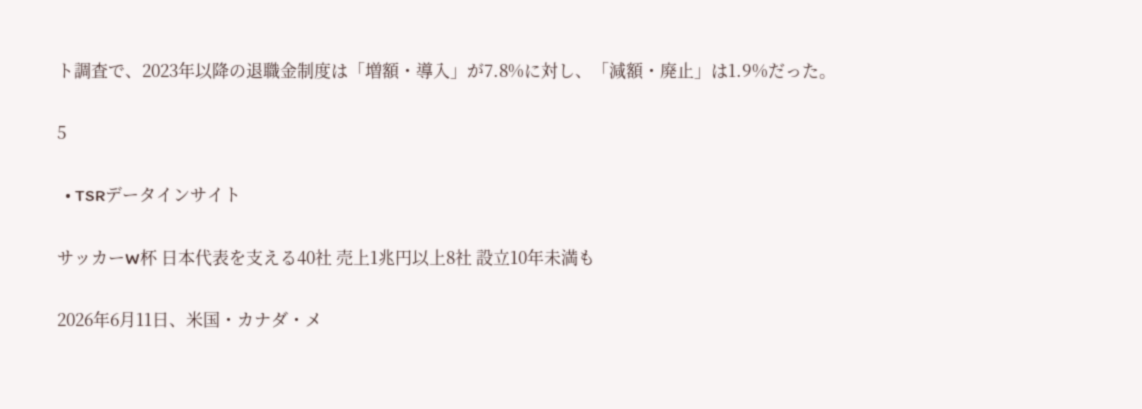ト調査で、2023年以降の退職金制度は「増額・導入」が7.8%に対し、「減額・廃止」は1.9%だった。

5

  • TSRデータインサイト

サッカーW杯 日本代表を支える40社 売上1兆円以上8社 設立10年未満も

2026年6月11日、米国・カナダ・メ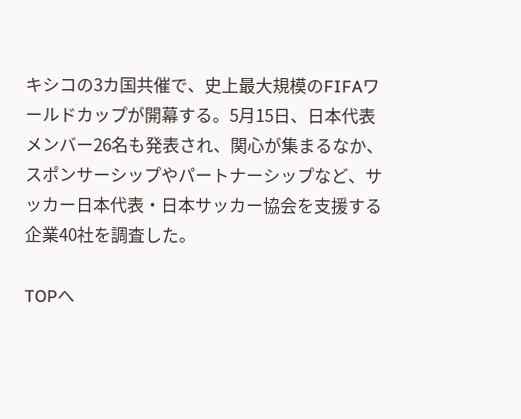キシコの3カ国共催で、史上最大規模のFIFAワールドカップが開幕する。5月15日、日本代表メンバー26名も発表され、関心が集まるなか、スポンサーシップやパートナーシップなど、サッカー日本代表・日本サッカー協会を支援する企業40社を調査した。

TOPへ